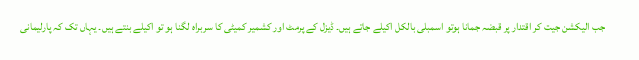جب الیکشن جیت کر اقتدار پر قبضہ جمانا ہوتو اسمبلی بالکل اکیلے جاتے ہیں۔ ڈیزل کے پرمٹ اور کشمیر کمیٹی کا سربراہ لگنا ہو تو اکیلے بنتے ہیں۔ یہاں تک کہ پارلیمانی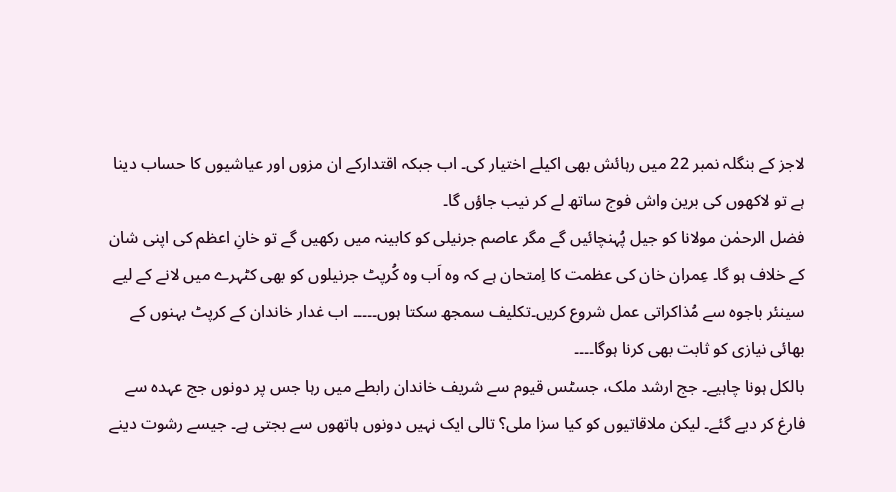لاجز کے بنگلہ نمبر 22 میں رہائش بھی اکیلے اختیار کی۔ اب جبکہ اقتدارکے ان مزوں اور عیاشیوں کا حساب دینا ہے تو لاکھوں کی برین واش فوج ساتھ لے کر نیب جاؤں گا۔
فضل الرحمٰن مولانا کو جیل پُہنچائیں گے مگر عاصم جرنیلی کو کابینہ میں رکھیں گے تو خانِ اعظم کی اپنی شان کے خلاف ہو گا۔ عِمران خان کی عظمت کا اِمتحان ہے کہ وہ اَب وہ کُرپٹ جرنیلوں کو بھی کٹہرے میں لانے کے لیے سینئر باجوہ سے مُذاکراتی عمل شروع کریں۔تکلیف سمجھ سکتا ہوں۔۔۔۔۔ اب غدار خاندان کے کرپٹ بہنوں کے بھائی نیازی کو ثابت بھی کرنا ہوگا۔۔۔۔
بالکل ہونا چاہیے۔ جج ارشد ملک، جسٹس قیوم سے شریف خاندان رابطے میں رہا جس پر دونوں جج عہدہ سے فارغ کر دیے گئے۔ لیکن ملاقاتیوں کو کیا سزا ملی؟ تالی ایک نہیں دونوں ہاتھوں سے بجتی ہے۔ جیسے رشوت دینے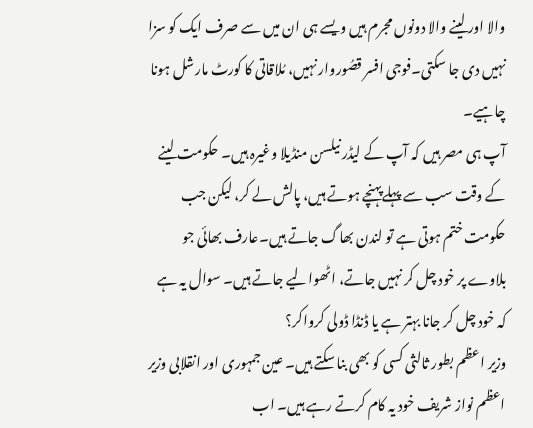والا اور لینے والا دونوں مجرم ہیں ویسے ہی ان میں سے صرف ایک کو سزا نہیں دی جا سکتی۔فوجی افسر قصُوروار نہیں، مُلاقاتی کا کورٹ مارشل ہونا چاہیے۔
آپ ہی مصر ہیں کہ آپ کے لیڈر نیلسن منڈیلا وغیرہ ہیں۔ حکومت لینے کے وقت سب سے پہلےپہنچے ہوتے ہیں، پالش لے کر، لیکن جب حکومت ختم ہوتی ہے تو لندن بھاگ جاتے ہیں۔عارف بھائی جو بلاوے پر خود چل کر نہیں جاتے، اٹھوالیے جاتے ہیں۔ سوال یہ ہے کہ خود چل کر جانا بہتر ہے یا ڈنڈا ڈولی کرواکر؟
وزیر اعظم بطور ثالثی کسی کو بھی بنا سکتے ہیں۔ عین جمہوری اور انقلابی وزیر اعظم نواز شریف خود یہ کام کرتے رہے ہیں۔ اب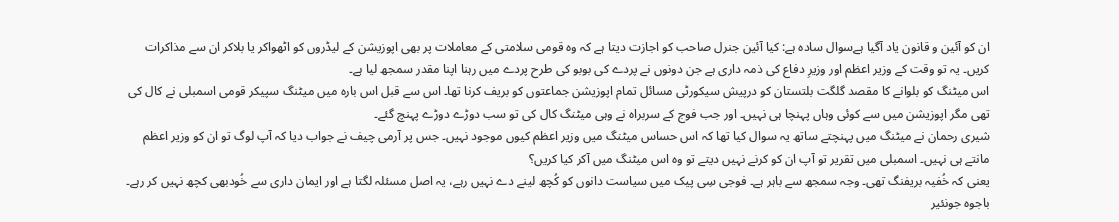ان کو آئین و قانون یاد آگیا ہےسوال سادہ ہے: کیا آئین جنرل صاحب کو اجازت دیتا ہے کہ وہ قومی سلامتی کے معاملات پر بھی اپوزیشن کے لیڈروں کو اٹھواکر یا بلاکر ان سے مذاکرات کریں۔ یہ تو وقت کے وزیر اعظم اور وزیرِ دفاع کی ذمہ داری ہے جن دونوں نے پردے کی بوبو کی طرح پردے میں رہنا اپنا مقدر سمجھ لیا ہے۔
اس میٹنگ کو بلوانے کا مقصد گلگت بلتستان کو درپیش سیکورٹی مسائل تمام اپوزیشن جماعتوں کو بریف کرنا تھا۔ اس سے قبل اس بارہ میں میٹنگ سپیکر قومی اسمبلی نے کال کی تھی مگر اپوزیشن میں سے کوئی وہاں پہنچا ہی نہیں۔ اور جب فوج کے سربراہ نے وہی میٹنگ کال کی تو سب دوڑے دوڑے پہنچ گئے۔
شیری رحمان نے میٹنگ میں پہنچتے ساتھ یہ سوال کیا تھا کہ اس حساس میٹنگ میں وزیر اعظم کیوں موجود نہیں۔ جس پر آرمی چیف نے جواب دیا کہ آپ لوگ تو ان کو وزیر اعظم مانتے ہی نہیں۔ اسمبلی میں تقریر تو آپ ان کو کرنے نہیں دیتے تو وہ اس میٹنگ میں آکر کیا کریں؟
یعنی کہ خُفیہ بریفنگ تھی۔ وجہ سمجھ سے باہر ہے۔ فوجی سِی پیک میں سیاست دانوں کو کُچھ لینے دے نہیں رہے، یہ اصل مسئلہ لگتا ہے اور ایمان داری سے خُودبھی کچھ نہیں کر رہے۔ باجوہ جونئیر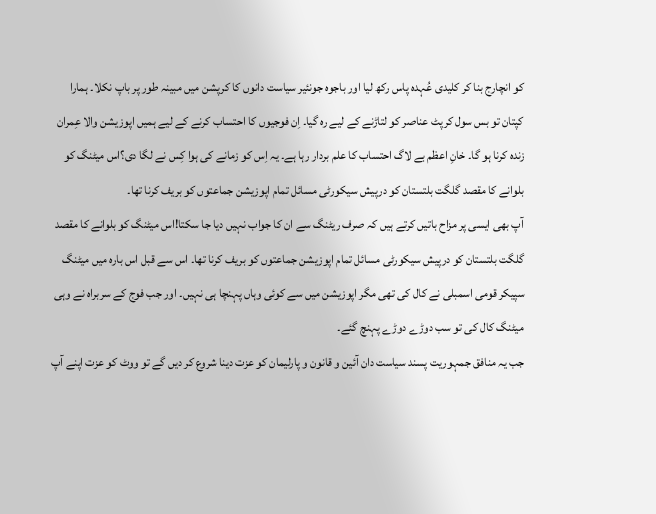کو انچارج بنا کر کلیدی عُہدہ پاس رکھ لیا اور باجوہ جونئیر سیاست دانوں کا کرپشن میں مبینہ طور پر باپ نکلا۔ ہمارا کپتان تو بس سول کرپٹ عناصر کو لتاڑنے کے لیے رہ گیا۔ اِن فوجیوں کا احتساب کرنے کے لیے ہمیں اپوزیشن والا عِمران زندہ کرنا ہو گا۔ خانِ اعظم بے لاگ احتساب کا علم بردار رہا ہے۔ یہ اِس کو زمانے کی ہوا کِس نے لگا دی؟اس میٹنگ کو بلوانے کا مقصد گلگت بلتستان کو درپیش سیکورٹی مسائل تمام اپوزیشن جماعتوں کو بریف کرنا تھا۔
آپ بھی ایسی پر مزاح باتیں کرتے ہیں کہ صرف ریٹنگ سے ان کا جواب نہیں دیا جا سکتا!اس میٹنگ کو بلوانے کا مقصد گلگت بلتستان کو درپیش سیکورٹی مسائل تمام اپوزیشن جماعتوں کو بریف کرنا تھا۔ اس سے قبل اس بارہ میں میٹنگ سپیکر قومی اسمبلی نے کال کی تھی مگر اپوزیشن میں سے کوئی وہاں پہنچا ہی نہیں۔ اور جب فوج کے سربراہ نے وہی میٹنگ کال کی تو سب دوڑے دوڑے پہنچ گئے۔
جب یہ منافق جمہوریت پسند سیاست دان آئین و قانون و پارلیمان کو عزت دینا شروع کر دیں گے تو ووٹ کو عزت اپنے آپ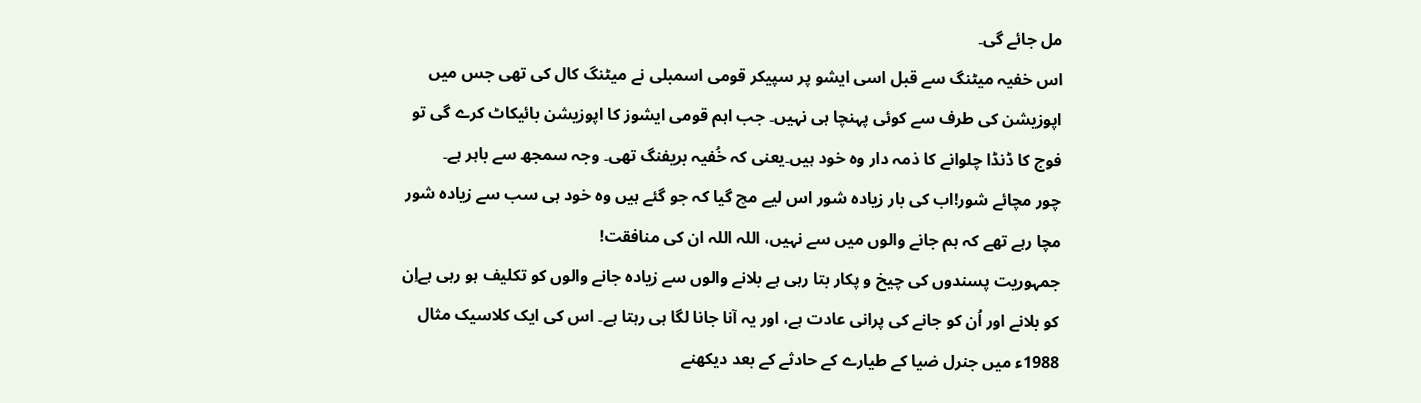مل جائے گی۔
اس خفیہ میٹنگ سے قبل اسی ایشو پر سپیکر قومی اسمبلی نے میٹنگ کال کی تھی جس میں اپوزیشن کی طرف سے کوئی پہنچا ہی نہیں۔ جب اہم قومی ایشوز کا اپوزیشن بائیکاٹ کرے گی تو فوج کا ڈنڈا چلوانے کا ذمہ دار وہ خود ہیں۔یعنی کہ خُفیہ بریفنگ تھی۔ وجہ سمجھ سے باہر ہے۔
چور مچائے شور!اب کی بار زیادہ شور اس لیے مچ گیا کہ جو گئے ہیں وہ خود ہی سب سے زیادہ شور مچا رہے تھے کہ ہم جانے والوں میں سے نہیں، اللہ اللہ ان کی منافقت!
جمہوریت پسندوں کی چیخ و پکار بتا رہی ہے بلانے والوں سے زیادہ جانے والوں کو تکلیف ہو رہی ہےاِن کو بلانے اور اُن کو جانے کی پرانی عادت ہے، اور یہ آنا جانا لگا ہی رہتا ہے۔ اس کی ایک کلاسیک مثال 1988ء میں جنرل ضیا کے طیارے کے حادثے کے بعد دیکھنے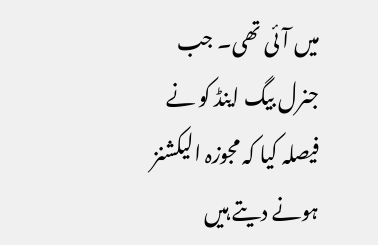میں آئی تھی۔ جب جنرل بیگ اینڈ کو نے فیصلہ کیا کہ مجوزہ الیکشنز ہونے دیتے ہیں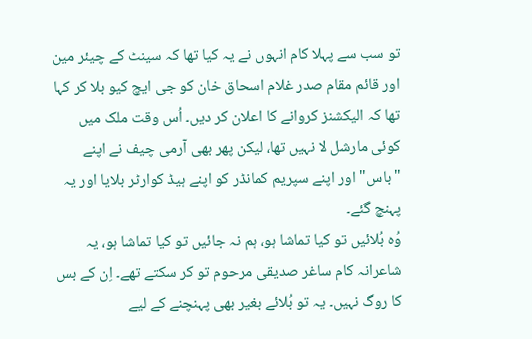تو سب سے پہلا کام انہوں نے یہ کیا تھا کہ سینٹ کے چیئر مین اور قائم مقام صدر غلام اسحاق خان کو جی ایچ کیو بلا کر کہا تھا کہ الیکشنز کروانے کا اعلان کر دیں۔ اُس وقت ملک میں کوئی مارشل لا نہیں تھا، لیکن پھر بھی آرمی چیف نے اپنے "باس" اور اپنے سپریم کمانڈر کو اپنے ہیڈ کوارٹر بلایا اور یہ پہنچ گئے۔
وُہ بُلائیں تو کیا تماشا ہو، ہم نہ جائیں تو کیا تماشا ہو، یہ شاعرانہ کام ساغر صدیقی مرحوم تو کر سکتے تھے۔ اِن کے بس کا روگ نہیں۔ یہ تو بُلائے بغیر بھی پہنچنے کے لیے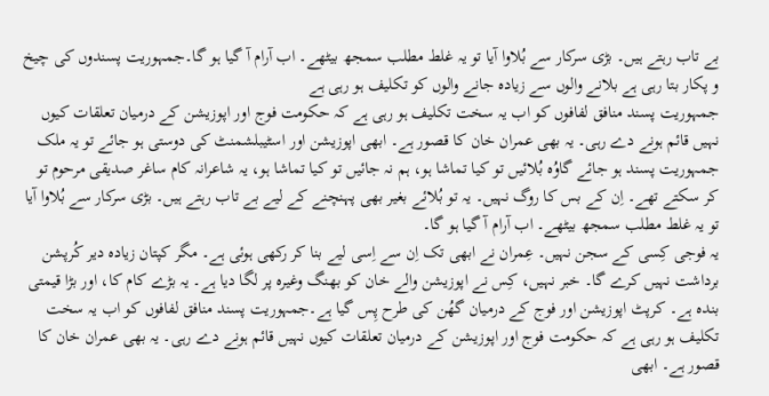بے تاب رہتے ہیں۔ بڑی سرکار سے بُلاوا آیا تو یہ غلط مطلب سمجھ بیٹھے۔ اب آرام آ گیا ہو گا۔جمہوریت پسندوں کی چیخ و پکار بتا رہی ہے بلانے والوں سے زیادہ جانے والوں کو تکلیف ہو رہی ہے
جمہوریت پسند منافق لفافوں کو اب یہ سخت تکلیف ہو رہی ہے کہ حکومت فوج اور اپوزیشن کے درمیان تعلقات کیوں نہیں قائم ہونے دے رہی۔ یہ بھی عمران خان کا قصور ہے۔ ابھی اپوزیشن اور اسٹیبلشمنٹ کی دوستی ہو جائے تو یہ ملک جمہوریت پسند ہو جائے گاوُہ بُلائیں تو کیا تماشا ہو، ہم نہ جائیں تو کیا تماشا ہو، یہ شاعرانہ کام ساغر صدیقی مرحوم تو کر سکتے تھے۔ اِن کے بس کا روگ نہیں۔ یہ تو بُلائے بغیر بھی پہنچنے کے لیے بے تاب رہتے ہیں۔ بڑی سرکار سے بُلاوا آیا تو یہ غلط مطلب سمجھ بیٹھے۔ اب آرام آ گیا ہو گا۔
یہ فوجی کِسی کے سجن نہیں۔ عِمران نے ابھی تک اِن سے اِسی لیے بنا کر رکھی ہوئی ہے۔ مگر کپتان زیادہ دیر کُرپشن برداشت نہیں کرے گا۔ خبر نہیں، کِس نے اپوزیشن والے خان کو بھنگ وغیرہ پر لگا دیا ہے۔ یہ بڑے کام کا، اور بڑا قیمتی بندہ ہے۔ کرپٹ اپوزیشن اور فوج کے درمیان گھُن کی طرح پِس گیا ہے۔جمہوریت پسند منافق لفافوں کو اب یہ سخت تکلیف ہو رہی ہے کہ حکومت فوج اور اپوزیشن کے درمیان تعلقات کیوں نہیں قائم ہونے دے رہی۔ یہ بھی عمران خان کا قصور ہے۔ ابھی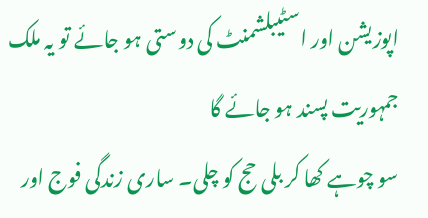اپوزیشن اور اسٹیبلشمنٹ کی دوستی ہو جائے تو یہ ملک جمہوریت پسند ہو جائے گا
سو چوہے کھا کر بلی حج کو چلی۔ ساری زندگی فوج اور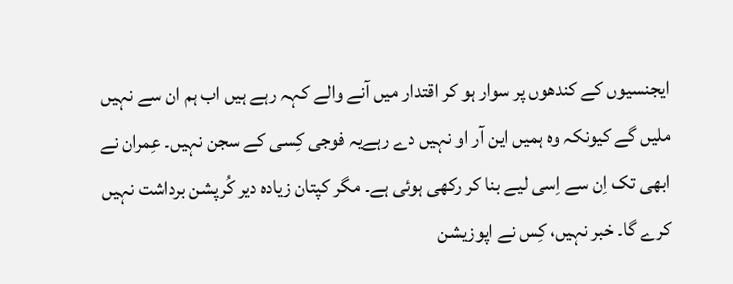ایجنسیوں کے کندھوں پر سوار ہو کر اقتدار میں آنے والے کہہ رہے ہیں اب ہم ان سے نہیں ملیں گے کیونکہ وہ ہمیں این آر او نہیں دے رہےیہ فوجی کِسی کے سجن نہیں۔ عِمران نے ابھی تک اِن سے اِسی لیے بنا کر رکھی ہوئی ہے۔ مگر کپتان زیادہ دیر کُرپشن برداشت نہیں کرے گا۔ خبر نہیں، کِس نے اپوزیشن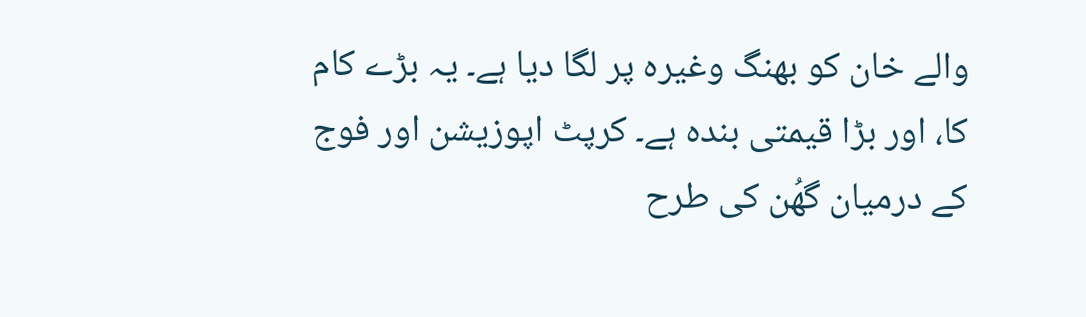والے خان کو بھنگ وغیرہ پر لگا دیا ہے۔ یہ بڑے کام کا، اور بڑا قیمتی بندہ ہے۔ کرپٹ اپوزیشن اور فوج کے درمیان گھُن کی طرح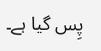پِس گیا ہے۔